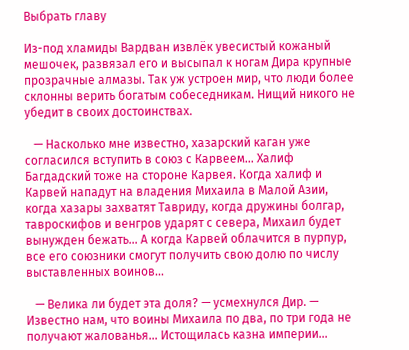Выбрать главу

Из-под хламиды Вардван извлёк увесистый кожаный мешочек, развязал его и высыпал к ногам Дира крупные прозрачные алмазы. Так уж устроен мир, что люди более склонны верить богатым собеседникам. Нищий никого не убедит в своих достоинствах.

   — Насколько мне известно, хазарский каган уже согласился вступить в союз с Карвеем... Халиф Багдадский тоже на стороне Карвея. Когда халиф и Карвей нападут на владения Михаила в Малой Азии, когда хазары захватят Тавриду, когда дружины болгар, тавроскифов и венгров ударят с севера, Михаил будет вынужден бежать... А когда Карвей облачится в пурпур, все его союзники смогут получить свою долю по числу выставленных воинов...

   — Велика ли будет эта доля? — усмехнулся Дир. — Известно нам, что воины Михаила по два, по три года не получают жалованья... Истощилась казна империи...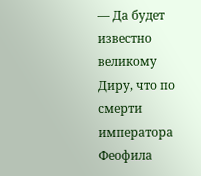— Да будет известно великому Диру, что по смерти императора Феофила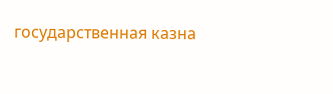государственная казна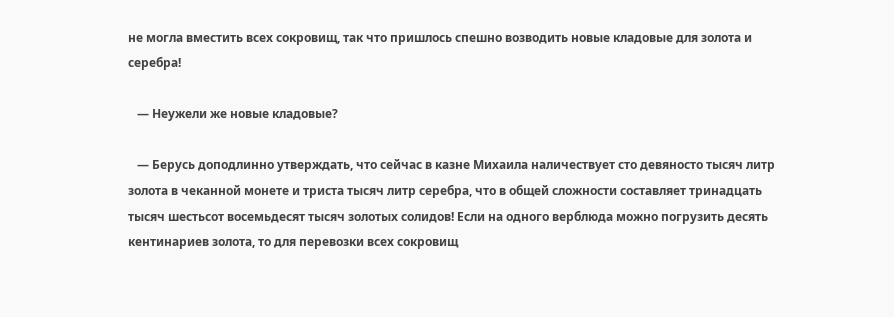не могла вместить всех сокровищ, так что пришлось спешно возводить новые кладовые для золота и серебра!

   — Неужели же новые кладовые?

   — Берусь доподлинно утверждать, что сейчас в казне Михаила наличествует сто девяносто тысяч литр золота в чеканной монете и триста тысяч литр серебра, что в общей сложности составляет тринадцать тысяч шестьсот восемьдесят тысяч золотых солидов! Если на одного верблюда можно погрузить десять кентинариев золота, то для перевозки всех сокровищ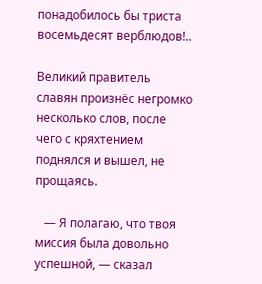понадобилось бы триста восемьдесят верблюдов!..

Великий правитель славян произнёс негромко несколько слов, после чего с кряхтением поднялся и вышел, не прощаясь.

   — Я полагаю, что твоя миссия была довольно успешной, — сказал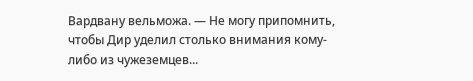Вардвану вельможа. — Не могу припомнить, чтобы Дир уделил столько внимания кому-либо из чужеземцев...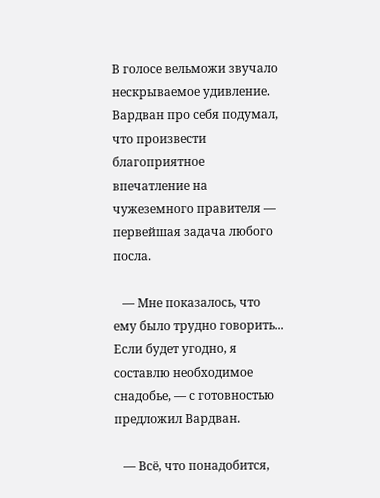В голосе вельможи звучало нескрываемое удивление. Вардван про себя подумал, что произвести благоприятное впечатление на чужеземного правителя — первейшая задача любого посла.

   — Мне показалось, что ему было трудно говорить... Если будет угодно, я составлю необходимое снадобье, — с готовностью предложил Вардван.

   — Всё, что понадобится,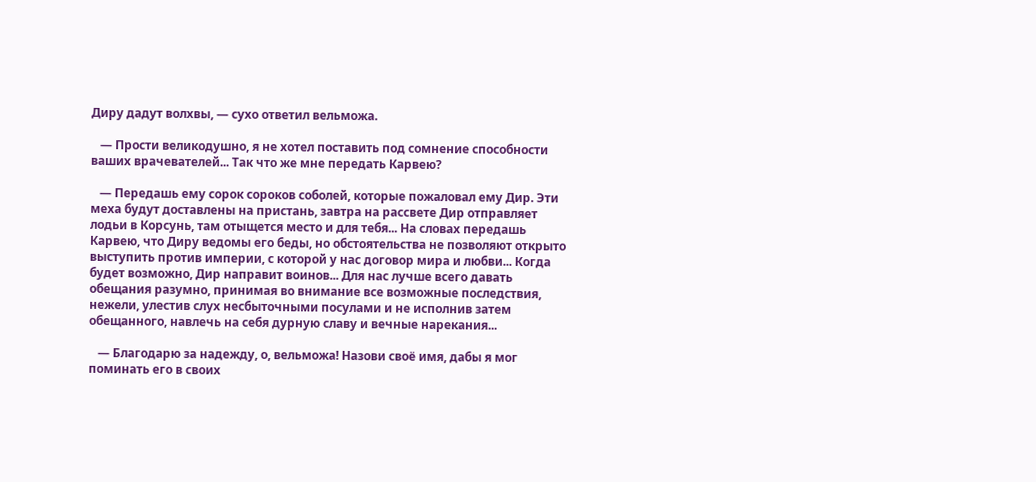Диру дадут волхвы, — сухо ответил вельможа.

   — Прости великодушно, я не хотел поставить под сомнение способности ваших врачевателей... Так что же мне передать Карвею?

   — Передашь ему сорок сороков соболей, которые пожаловал ему Дир. Эти меха будут доставлены на пристань, завтра на рассвете Дир отправляет лодьи в Корсунь, там отыщется место и для тебя... На словах передашь Карвею, что Диру ведомы его беды, но обстоятельства не позволяют открыто выступить против империи, с которой у нас договор мира и любви... Когда будет возможно, Дир направит воинов... Для нас лучше всего давать обещания разумно, принимая во внимание все возможные последствия, нежели, улестив слух несбыточными посулами и не исполнив затем обещанного, навлечь на себя дурную славу и вечные нарекания...

   — Благодарю за надежду, о, вельможа! Назови своё имя, дабы я мог поминать его в своих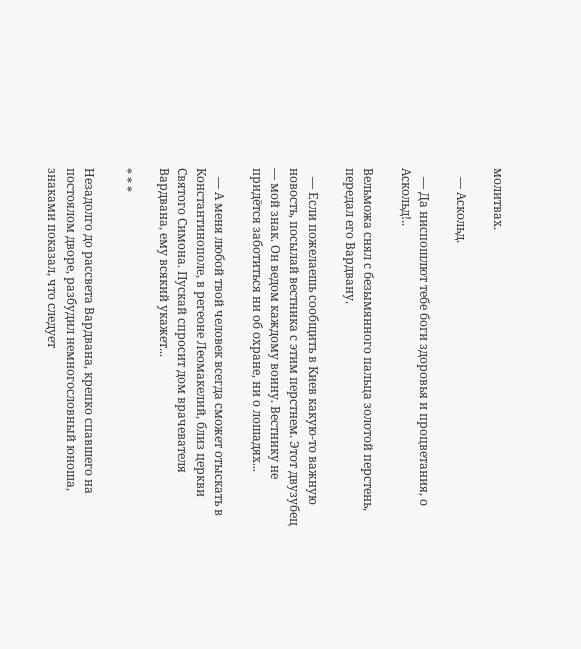молитвах.

   — Аскольд.

   — Да ниспошлют тебе боги здоровья и процветания, о Аскольд!..

Вельможа снял с безымянного пальца золотой перстень, передал его Вардвану.

   — Если пожелаешь сообщить в Киев какую-то важную новость, посылай вестника с этим перстнем. Этот двузубец — мой знак. Он ведом каждому воину. Вестнику не придётся заботиться ни об охране, ни о лошадях...

   — А меня любой твой человек всегда сможет отыскать в Константинополе, в регеоне Леомакелий, близ церкви Святого Симона. Пускай спросит дом врачевателя Вардвана, ему всякий укажет...

* * *

Незадолго до рассвета Вардвана, крепко спавшего на постоялом дворе, разбудил немногословный юноша, знаками показал, что следует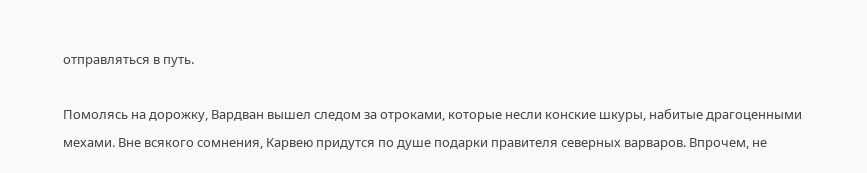отправляться в путь.

Помолясь на дорожку, Вардван вышел следом за отроками, которые несли конские шкуры, набитые драгоценными мехами. Вне всякого сомнения, Карвею придутся по душе подарки правителя северных варваров. Впрочем, не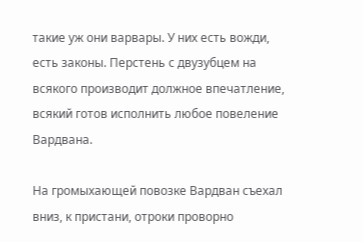такие уж они варвары. У них есть вожди, есть законы. Перстень с двузубцем на всякого производит должное впечатление, всякий готов исполнить любое повеление Вардвана.

На громыхающей повозке Вардван съехал вниз, к пристани, отроки проворно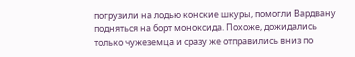погрузили на лодью конские шкуры, помогли Вардвану подняться на борт моноксида. Похоже, дожидались только чужеземца и сразу же отправились вниз по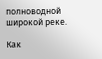полноводной широкой реке.

Как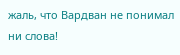жаль, что Вардван не понимал ни слова!